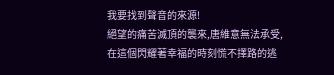我要找到聲音的來源!
絕望的痛苦滅頂的襲來,唐維意無法承受,在這個閃耀著幸福的時刻慌不擇路的逃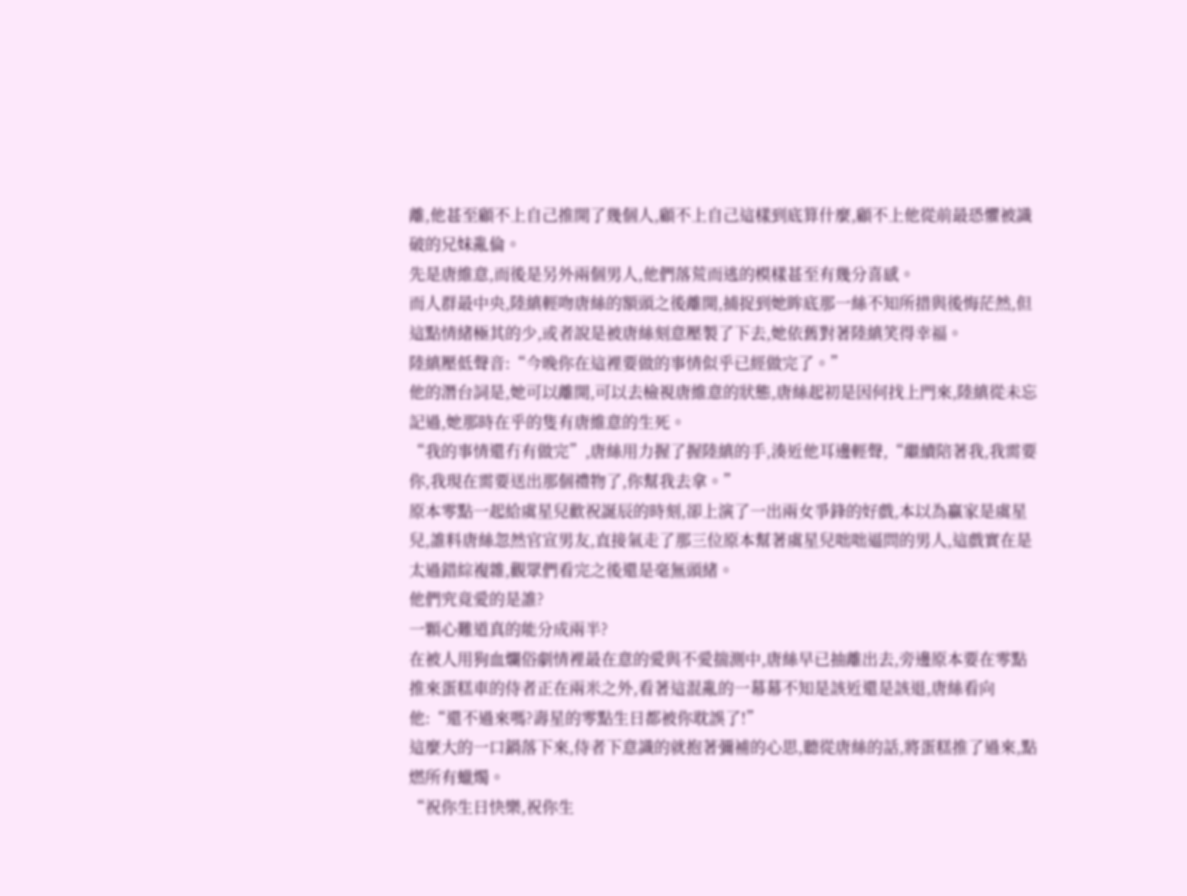離,他甚至顧不上自己推開了幾個人,顧不上自己這樣到底算什麼,顧不上他從前最恐懼被識破的兄妹亂倫。
先是唐維意,而後是另外兩個男人,他們落荒而逃的模樣甚至有幾分喜感。
而人群最中央,陸縝輕吻唐絲的額頭之後離開,捕捉到她眸底那一絲不知所措與後悔茫然,但這點情緒極其的少,或者說是被唐絲刻意壓製了下去,她依舊對著陸縝笑得幸福。
陸縝壓低聲音:“今晚你在這裡要做的事情似乎已經做完了。”
他的潛台詞是,她可以離開,可以去檢視唐維意的狀態,唐絲起初是因何找上門來,陸縝從未忘記過,她那時在乎的隻有唐維意的生死。
“我的事情還冇有做完”,唐絲用力握了握陸縝的手,湊近他耳邊輕聲,“繼續陪著我,我需要你,我現在需要送出那個禮物了,你幫我去拿。”
原本零點一起給虞星兒歡祝誕辰的時刻,卻上演了一出兩女爭鋒的好戲,本以為贏家是虞星兒,誰料唐絲忽然官宣男友,直接氣走了那三位原本幫著虞星兒咄咄逼問的男人,這戲實在是太過錯綜複雜,觀眾們看完之後還是毫無頭緒。
他們究竟愛的是誰?
一顆心難道真的能分成兩半?
在被人用狗血爛俗劇情裡最在意的愛與不愛揣測中,唐絲早已抽離出去,旁邊原本要在零點推來蛋糕車的侍者正在兩米之外,看著這混亂的一幕幕不知是該近還是該退,唐絲看向他:“還不過來嗎?壽星的零點生日都被你耽誤了!”
這麼大的一口鍋落下來,侍者下意識的就抱著彌補的心思,聽從唐絲的話,將蛋糕推了過來,點燃所有蠟燭。
“祝你生日快樂,祝你生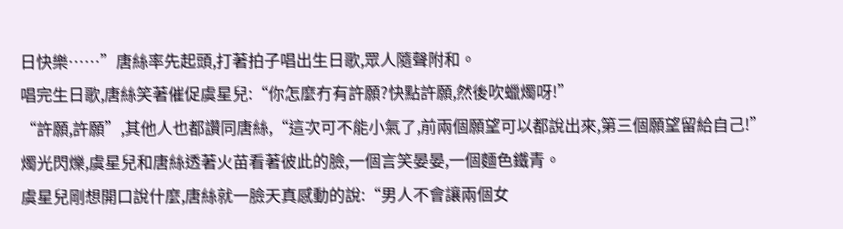日快樂……”唐絲率先起頭,打著拍子唱出生日歌,眾人隨聲附和。
唱完生日歌,唐絲笑著催促虞星兒:“你怎麼冇有許願?快點許願,然後吹蠟燭呀!”
“許願,許願”,其他人也都讚同唐絲,“這次可不能小氣了,前兩個願望可以都說出來,第三個願望留給自己!”
燭光閃爍,虞星兒和唐絲透著火苗看著彼此的臉,一個言笑晏晏,一個麵色鐵青。
虞星兒剛想開口說什麼,唐絲就一臉天真感動的說:“男人不會讓兩個女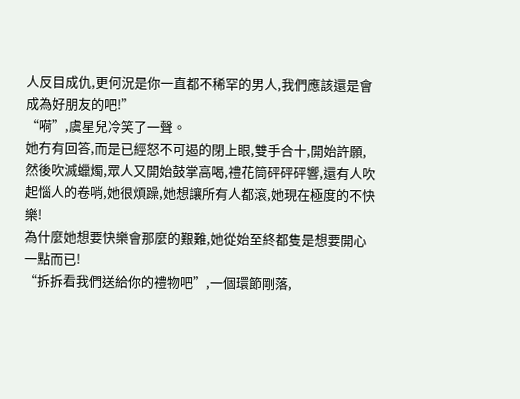人反目成仇,更何況是你一直都不稀罕的男人,我們應該還是會成為好朋友的吧!”
“嗬”,虞星兒冷笑了一聲。
她冇有回答,而是已經怒不可遏的閉上眼,雙手合十,開始許願,然後吹滅蠟燭,眾人又開始鼓掌高喝,禮花筒砰砰砰響,還有人吹起惱人的卷哨,她很煩躁,她想讓所有人都滾,她現在極度的不快樂!
為什麼她想要快樂會那麼的艱難,她從始至終都隻是想要開心一點而已!
“拆拆看我們送給你的禮物吧”,一個環節剛落,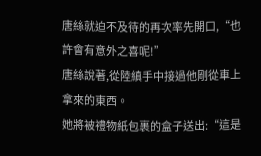唐絲就迫不及待的再次率先開口,“也許會有意外之喜呢!”
唐絲說著,從陸縝手中接過他剛從車上拿來的東西。
她將被禮物紙包裹的盒子送出:“這是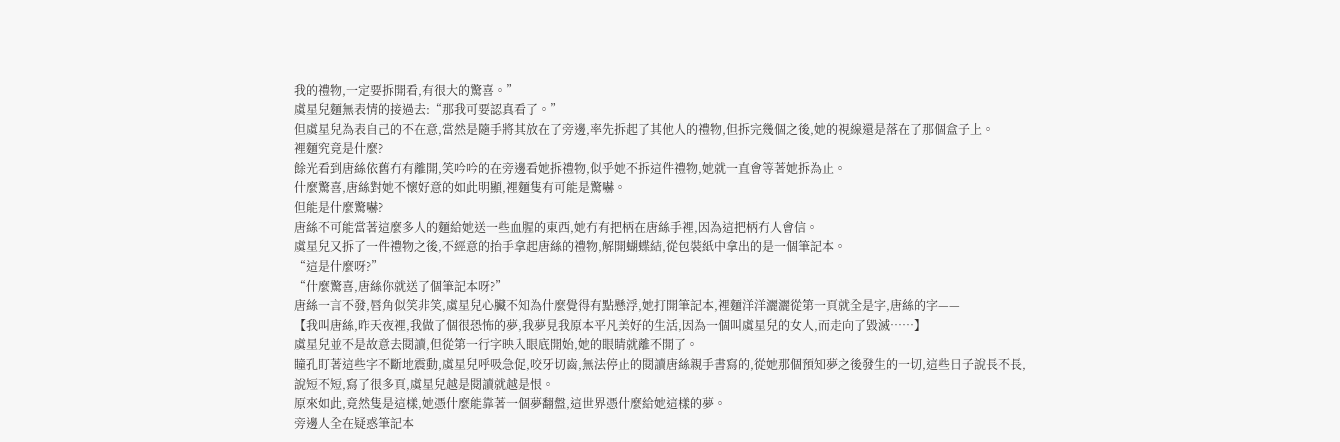我的禮物,一定要拆開看,有很大的驚喜。”
虞星兒麵無表情的接過去:“那我可要認真看了。”
但虞星兒為表自己的不在意,當然是隨手將其放在了旁邊,率先拆起了其他人的禮物,但拆完幾個之後,她的視線還是落在了那個盒子上。
裡麵究竟是什麼?
餘光看到唐絲依舊冇有離開,笑吟吟的在旁邊看她拆禮物,似乎她不拆這件禮物,她就一直會等著她拆為止。
什麼驚喜,唐絲對她不懷好意的如此明顯,裡麵隻有可能是驚嚇。
但能是什麼驚嚇?
唐絲不可能當著這麼多人的麵給她送一些血腥的東西,她冇有把柄在唐絲手裡,因為這把柄冇人會信。
虞星兒又拆了一件禮物之後,不經意的抬手拿起唐絲的禮物,解開蝴蝶結,從包裝紙中拿出的是一個筆記本。
“這是什麼呀?”
“什麼驚喜,唐絲你就送了個筆記本呀?”
唐絲一言不發,唇角似笑非笑,虞星兒心臟不知為什麼覺得有點懸浮,她打開筆記本,裡麵洋洋灑灑從第一頁就全是字,唐絲的字——
【我叫唐絲,昨天夜裡,我做了個很恐怖的夢,我夢見我原本平凡美好的生活,因為一個叫虞星兒的女人,而走向了毀滅……】
虞星兒並不是故意去閱讀,但從第一行字映入眼底開始,她的眼睛就離不開了。
瞳孔盯著這些字不斷地震動,虞星兒呼吸急促,咬牙切齒,無法停止的閱讀唐絲親手書寫的,從她那個預知夢之後發生的一切,這些日子說長不長,說短不短,寫了很多頁,虞星兒越是閱讀就越是恨。
原來如此,竟然隻是這樣,她憑什麼能靠著一個夢翻盤,這世界憑什麼給她這樣的夢。
旁邊人全在疑惑筆記本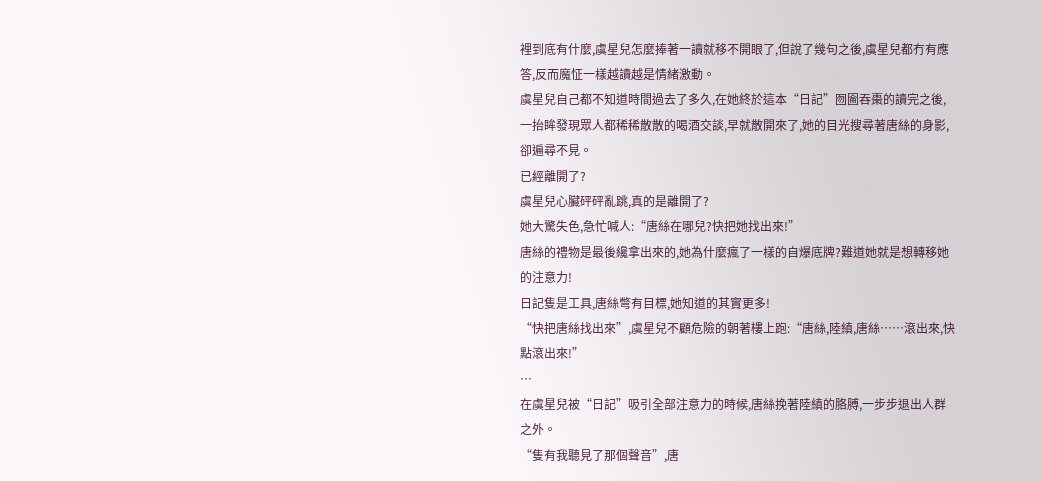裡到底有什麼,虞星兒怎麼捧著一讀就移不開眼了,但說了幾句之後,虞星兒都冇有應答,反而魔怔一樣越讀越是情緒激動。
虞星兒自己都不知道時間過去了多久,在她終於這本“日記”囫圇吞棗的讀完之後,一抬眸發現眾人都稀稀散散的喝酒交談,早就散開來了,她的目光搜尋著唐絲的身影,卻遍尋不見。
已經離開了?
虞星兒心臟砰砰亂跳,真的是離開了?
她大驚失色,急忙喊人:“唐絲在哪兒?快把她找出來!”
唐絲的禮物是最後纔拿出來的,她為什麼瘋了一樣的自爆底牌?難道她就是想轉移她的注意力!
日記隻是工具,唐絲彆有目標,她知道的其實更多!
“快把唐絲找出來”,虞星兒不顧危險的朝著樓上跑:“唐絲,陸縝,唐絲……滾出來,快點滾出來!”
…
在虞星兒被“日記”吸引全部注意力的時候,唐絲挽著陸縝的胳膊,一步步退出人群之外。
“隻有我聽見了那個聲音”,唐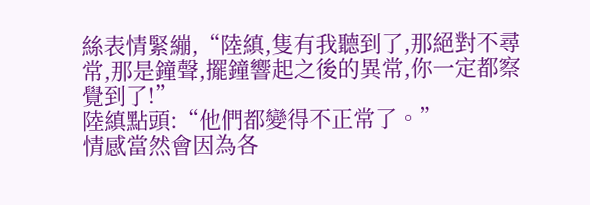絲表情緊繃,“陸縝,隻有我聽到了,那絕對不尋常,那是鐘聲,擺鐘響起之後的異常,你一定都察覺到了!”
陸縝點頭:“他們都變得不正常了。”
情感當然會因為各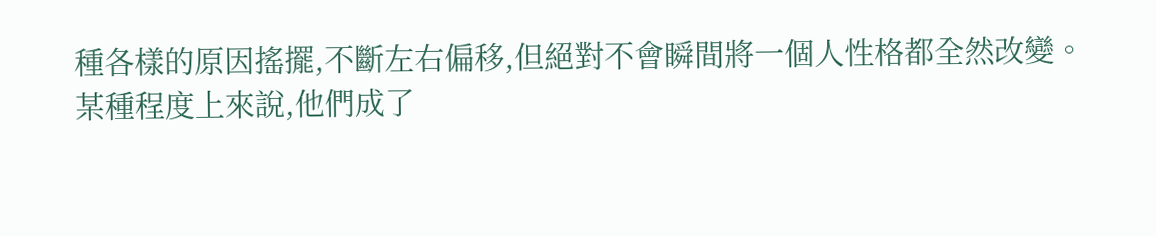種各樣的原因搖擺,不斷左右偏移,但絕對不會瞬間將一個人性格都全然改變。
某種程度上來說,他們成了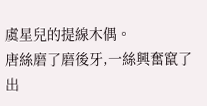虞星兒的提線木偶。
唐絲磨了磨後牙,一絲興奮竄了出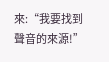來:“我要找到聲音的來源!”